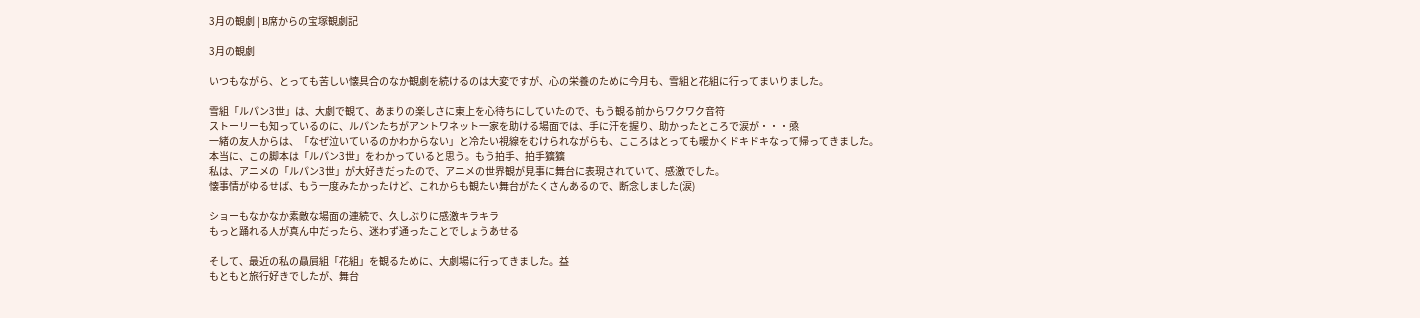3月の観劇 | B席からの宝塚観劇記

3月の観劇

いつもながら、とっても苦しい懐具合のなか観劇を続けるのは大変ですが、心の栄養のために今月も、雪組と花組に行ってまいりました。

雪組「ルパン3世」は、大劇で観て、あまりの楽しさに東上を心待ちにしていたので、もう観る前からワクワク音符
ストーリーも知っているのに、ルパンたちがアントワネット一家を助ける場面では、手に汗を握り、助かったところで涙が・・・焏
一緒の友人からは、「なぜ泣いているのかわからない」と冷たい視線をむけられながらも、こころはとっても暖かくドキドキなって帰ってきました。
本当に、この脚本は「ルパン3世」をわかっていると思う。もう拍手、拍手獷獷
私は、アニメの「ルパン3世」が大好きだったので、アニメの世界観が見事に舞台に表現されていて、感激でした。
懐事情がゆるせば、もう一度みたかったけど、これからも観たい舞台がたくさんあるので、断念しました(涙)

ショーもなかなか素敵な場面の連続で、久しぶりに感激キラキラ
もっと踊れる人が真ん中だったら、迷わず通ったことでしょうあせる

そして、最近の私の贔屓組「花組」を観るために、大劇場に行ってきました。益
もともと旅行好きでしたが、舞台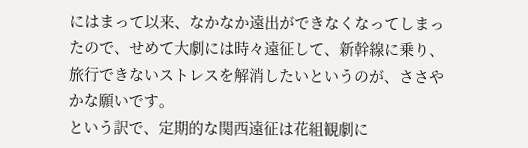にはまって以来、なかなか遠出ができなくなってしまったので、せめて大劇には時々遠征して、新幹線に乗り、旅行できないストレスを解消したいというのが、ささやかな願いです。
という訳で、定期的な関西遠征は花組観劇に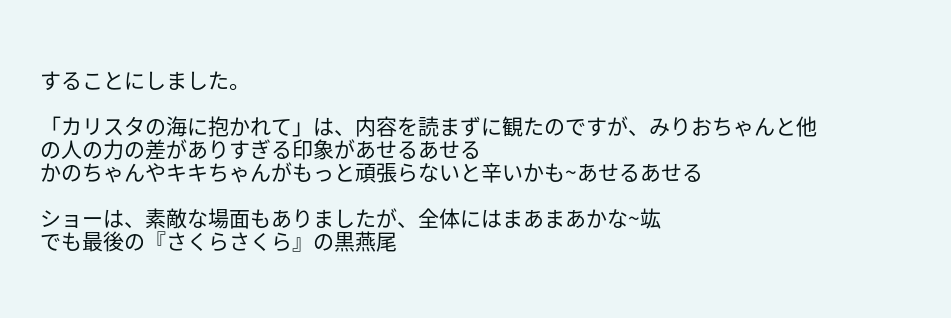することにしました。

「カリスタの海に抱かれて」は、内容を読まずに観たのですが、みりおちゃんと他の人の力の差がありすぎる印象があせるあせる
かのちゃんやキキちゃんがもっと頑張らないと辛いかも~あせるあせる

ショーは、素敵な場面もありましたが、全体にはまあまあかな~竑
でも最後の『さくらさくら』の黒燕尾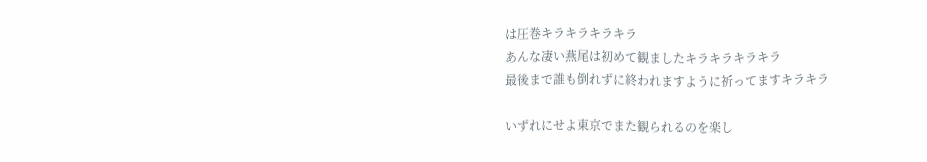は圧巻キラキラキラキラ
あんな凄い燕尾は初めて観ましたキラキラキラキラ
最後まで誰も倒れずに終われますように祈ってますキラキラ

いずれにせよ東京でまた観られるのを楽し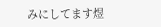みにしてます煜